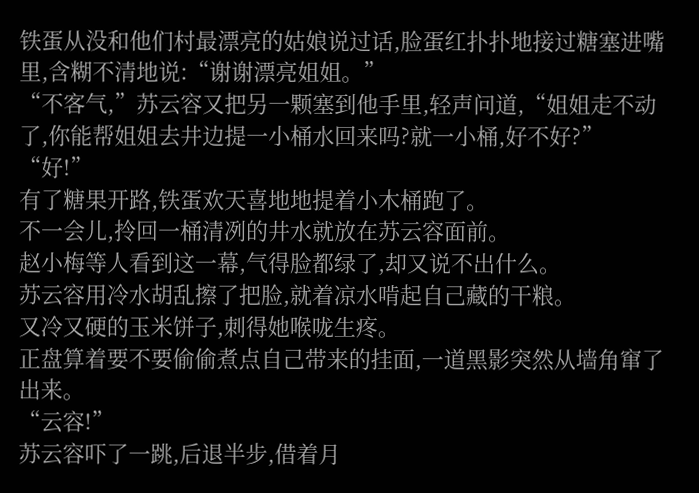铁蛋从没和他们村最漂亮的姑娘说过话,脸蛋红扑扑地接过糖塞进嘴里,含糊不清地说:“谢谢漂亮姐姐。”
“不客气,”苏云容又把另一颗塞到他手里,轻声问道,“姐姐走不动了,你能帮姐姐去井边提一小桶水回来吗?就一小桶,好不好?”
“好!”
有了糖果开路,铁蛋欢天喜地地提着小木桶跑了。
不一会儿,拎回一桶清冽的井水就放在苏云容面前。
赵小梅等人看到这一幕,气得脸都绿了,却又说不出什么。
苏云容用冷水胡乱擦了把脸,就着凉水啃起自己藏的干粮。
又冷又硬的玉米饼子,刺得她喉咙生疼。
正盘算着要不要偷偷煮点自己带来的挂面,一道黑影突然从墙角窜了出来。
“云容!”
苏云容吓了一跳,后退半步,借着月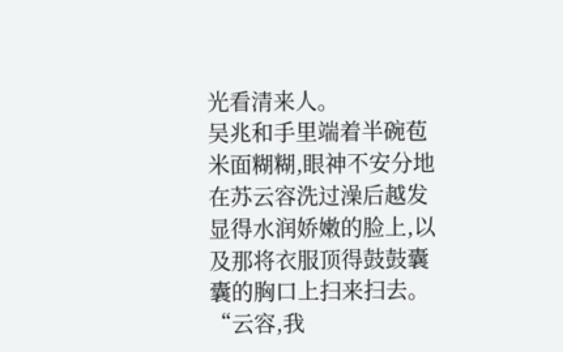光看清来人。
吴兆和手里端着半碗苞米面糊糊,眼神不安分地在苏云容洗过澡后越发显得水润娇嫩的脸上,以及那将衣服顶得鼓鼓囊囊的胸口上扫来扫去。
“云容,我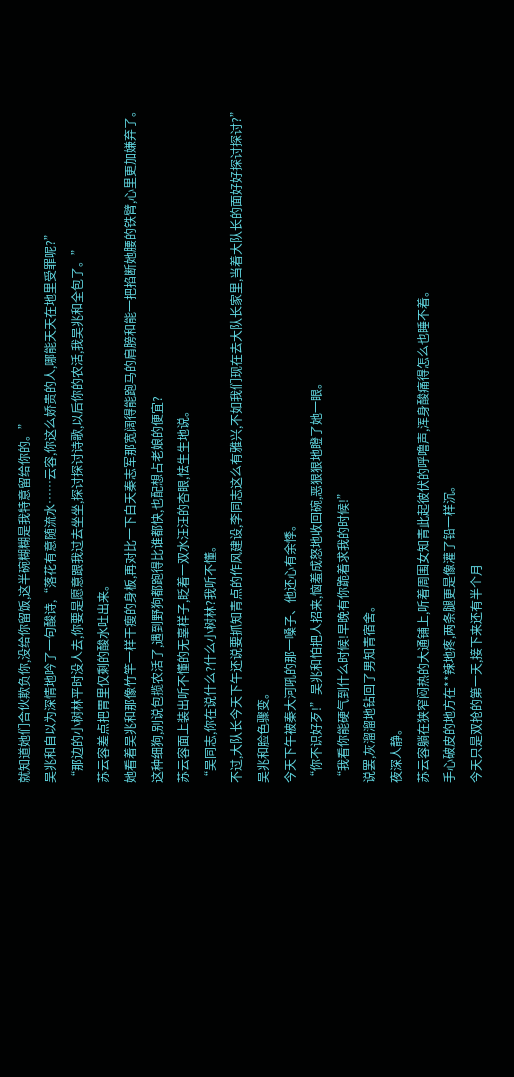就知道她们合伙欺负你,没给你留饭,这半碗糊糊是我特意留给你的。”
吴兆和自以为深情地吟了一句酸诗,“落花有意随流水……云容,你这么娇贵的人,哪能天天在地里受罪呢?”
“那边的小树林平时没人去,你要是愿意跟我过去坐坐,探讨探讨诗歌,以后你的农活,我吴兆和全包了。”
苏云容差点把胃里仅剩的酸水吐出来。
她看着吴兆和那像竹竿一样干瘦的身板,再对比一下白天秦志军那宽阔得能跑马的肩膀和能一把掐断她腰的铁臂,心里更加嫌弃了。
这种细狗,别说包揽农活了,遇到野狗都跑得比谁都快,也配想占老娘的便宜?
苏云容面上装出听不懂的无辜样子,眨着一双水汪汪的杏眼,怯生生地说。
“吴同志,你在说什么?什么小树林?我听不懂。
不过,大队长今天下午还说要抓知青点的作风建设,李同志这么有雅兴,不如我们现在去大队长家里,当着大队长的面好好探讨探讨?”
吴兆和脸色骤变。
今天下午被秦大河吼的那一嗓子、他还心有余悸。
“你不识好歹!”吴兆和怕把人招来,恼羞成怒地收回碗,恶狠狠地瞪了她一眼。
“我看你能硬气到什么时候!早晚有你跪着求我的时候!”
说罢,灰溜溜地钻回了男知青宿舍。
夜深人静。
苏云容躺在狭窄闷热的大通铺上,听着周围女知青此起彼伏的呼噜声,浑身酸痛得怎么也睡不着。
手心破皮的地方在**辣地疼,两条腿更是像灌了铅一样沉。
今天只是双抢的第一天,接下来还有半个月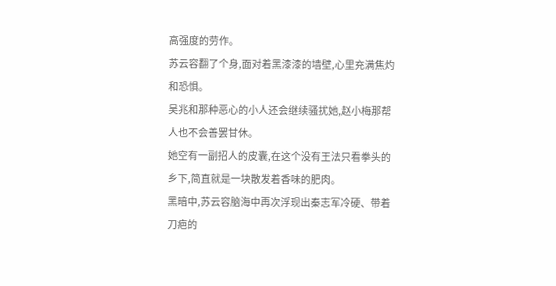高强度的劳作。
苏云容翻了个身,面对着黑漆漆的墙壁,心里充满焦灼和恐惧。
吴兆和那种恶心的小人还会继续骚扰她,赵小梅那帮人也不会善罢甘休。
她空有一副招人的皮囊,在这个没有王法只看拳头的乡下,简直就是一块散发着香味的肥肉。
黑暗中,苏云容脑海中再次浮现出秦志军冷硬、带着刀疤的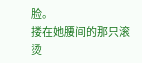脸。
搂在她腰间的那只滚烫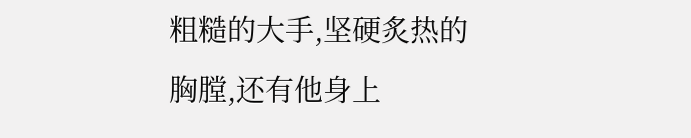粗糙的大手,坚硬炙热的胸膛,还有他身上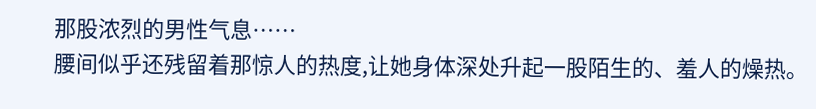那股浓烈的男性气息……
腰间似乎还残留着那惊人的热度,让她身体深处升起一股陌生的、羞人的燥热。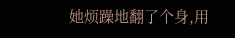她烦躁地翻了个身,用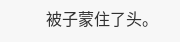被子蒙住了头。